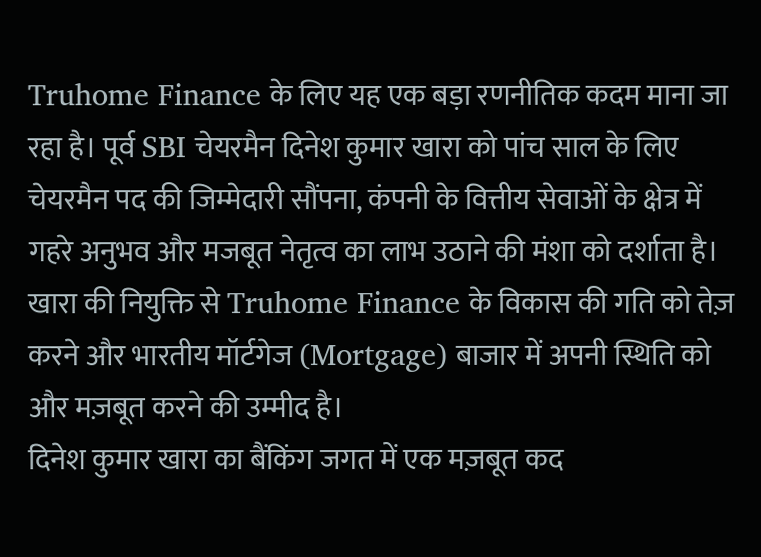Truhome Finance के लिए यह एक बड़ा रणनीतिक कदम माना जा रहा है। पूर्व SBI चेयरमैन दिनेश कुमार खारा को पांच साल के लिए चेयरमैन पद की जिम्मेदारी सौंपना, कंपनी के वित्तीय सेवाओं के क्षेत्र में गहरे अनुभव और मजबूत नेतृत्व का लाभ उठाने की मंशा को दर्शाता है। खारा की नियुक्ति से Truhome Finance के विकास की गति को तेज़ करने और भारतीय मॉर्टगेज (Mortgage) बाजार में अपनी स्थिति को और मज़बूत करने की उम्मीद है।
दिनेश कुमार खारा का बैंकिंग जगत में एक मज़बूत कद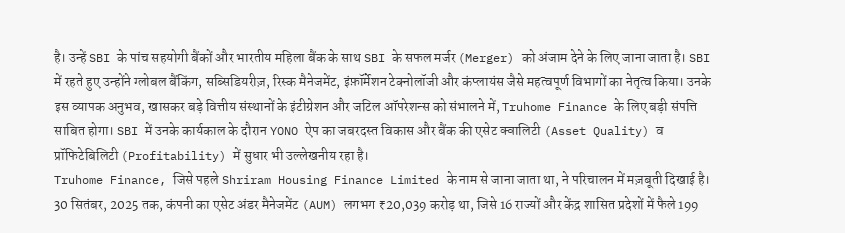है। उन्हें SBI के पांच सहयोगी बैंकों और भारतीय महिला बैंक के साथ SBI के सफल मर्जर (Merger) को अंजाम देने के लिए जाना जाता है। SBI में रहते हुए उन्होंने ग्लोबल बैंकिंग, सब्सिडियरीज़, रिस्क मैनेजमेंट, इंफ़ॉर्मेशन टेक्नोलॉजी और कंप्लायंस जैसे महत्वपूर्ण विभागों का नेतृत्व किया। उनके इस व्यापक अनुभव, खासकर बड़े वित्तीय संस्थानों के इंटीग्रेशन और जटिल ऑपरेशन्स को संभालने में, Truhome Finance के लिए बड़ी संपत्ति साबित होगा। SBI में उनके कार्यकाल के दौरान YONO ऐप का जबरदस्त विकास और बैंक की एसेट क्वालिटी (Asset Quality) व प्रॉफिटेबिलिटी (Profitability) में सुधार भी उल्लेखनीय रहा है।
Truhome Finance, जिसे पहले Shriram Housing Finance Limited के नाम से जाना जाता था, ने परिचालन में मज़बूती दिखाई है। 30 सितंबर, 2025 तक, कंपनी का एसेट अंडर मैनेजमेंट (AUM) लगभग ₹20,039 करोड़ था, जिसे 16 राज्यों और केंद्र शासित प्रदेशों में फैले 199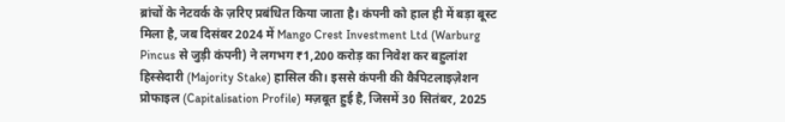ब्रांचों के नेटवर्क के ज़रिए प्रबंधित किया जाता है। कंपनी को हाल ही में बड़ा बूस्ट मिला है, जब दिसंबर 2024 में Mango Crest Investment Ltd (Warburg Pincus से जुड़ी कंपनी) ने लगभग ₹1,200 करोड़ का निवेश कर बहुलांश हिस्सेदारी (Majority Stake) हासिल की। इससे कंपनी की कैपिटलाइज़ेशन प्रोफाइल (Capitalisation Profile) मज़बूत हुई है, जिसमें 30 सितंबर, 2025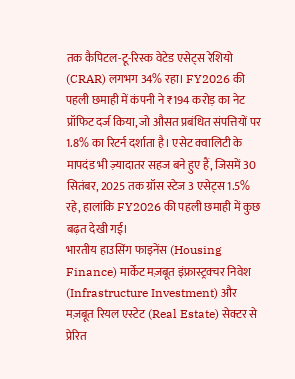तक कैपिटल-टू-रिस्क वेटेड एसेट्स रेशियो (CRAR) लगभग 34% रहा। FY2026 की पहली छमाही में कंपनी ने ₹194 करोड़ का नेट प्रॉफिट दर्ज किया, जो औसत प्रबंधित संपत्तियों पर 1.8% का रिटर्न दर्शाता है। एसेट क्वालिटी के मापदंड भी ज़्यादातर सहज बने हुए हैं, जिसमें 30 सितंबर, 2025 तक ग्रॉस स्टेज 3 एसेट्स 1.5% रहे, हालांकि FY2026 की पहली छमाही में कुछ बढ़त देखी गई।
भारतीय हाउसिंग फाइनेंस (Housing Finance) मार्केट मज़बूत इंफ्रास्ट्रक्चर निवेश (Infrastructure Investment) और मज़बूत रियल एस्टेट (Real Estate) सेक्टर से प्रेरित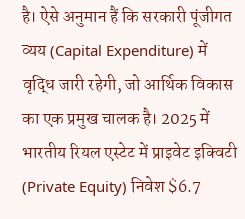है। ऐसे अनुमान हैं कि सरकारी पूंजीगत व्यय (Capital Expenditure) में वृद्धि जारी रहेगी, जो आर्थिक विकास का एक प्रमुख चालक है। 2025 में भारतीय रियल एस्टेट में प्राइवेट इक्विटी (Private Equity) निवेश $6.7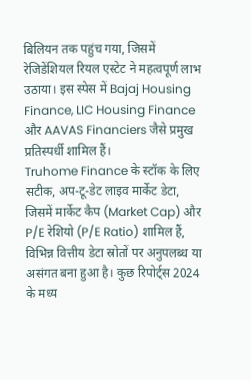बिलियन तक पहुंच गया, जिसमें रेजिडेंशियल रियल एस्टेट ने महत्वपूर्ण लाभ उठाया। इस स्पेस में Bajaj Housing Finance, LIC Housing Finance और AAVAS Financiers जैसे प्रमुख प्रतिस्पर्धी शामिल हैं।
Truhome Finance के स्टॉक के लिए सटीक, अप-टू-डेट लाइव मार्केट डेटा, जिसमें मार्केट कैप (Market Cap) और P/E रेशियो (P/E Ratio) शामिल हैं, विभिन्न वित्तीय डेटा स्रोतों पर अनुपलब्ध या असंगत बना हुआ है। कुछ रिपोर्ट्स 2024 के मध्य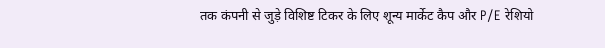तक कंपनी से जुड़े विशिष्ट टिकर के लिए शून्य मार्केट कैप और P/E रेशियो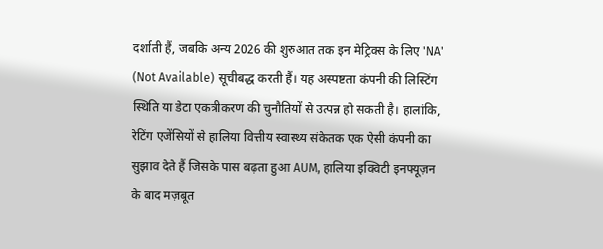दर्शाती हैं, जबकि अन्य 2026 की शुरुआत तक इन मेट्रिक्स के लिए 'NA' (Not Available) सूचीबद्ध करती हैं। यह अस्पष्टता कंपनी की लिस्टिंग स्थिति या डेटा एकत्रीकरण की चुनौतियों से उत्पन्न हो सकती है। हालांकि, रेटिंग एजेंसियों से हालिया वित्तीय स्वास्थ्य संकेतक एक ऐसी कंपनी का सुझाव देते हैं जिसके पास बढ़ता हुआ AUM, हालिया इक्विटी इनफ्यूज़न के बाद मज़बूत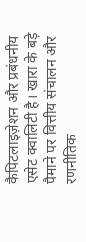कैपिटलाइज़ेशन और प्रबंधनीय एसेट क्वालिटी है। खारा के बड़े पैमाने पर वित्तीय संचालन और रणनीतिक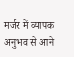मर्जर में व्यापक अनुभव से आने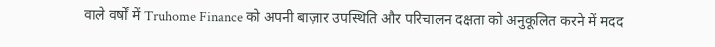वाले वर्षों में Truhome Finance को अपनी बाज़ार उपस्थिति और परिचालन दक्षता को अनुकूलित करने में मदद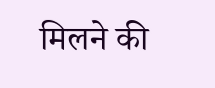मिलने की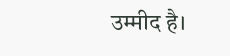उम्मीद है।